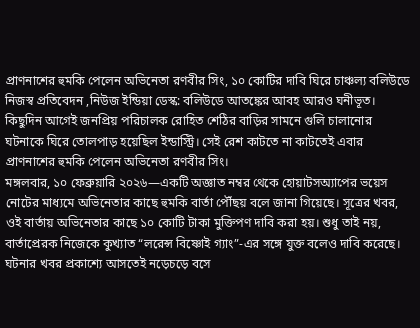প্রাণনাশের হুমকি পেলেন অভিনেতা রণবীর সিং, ১০ কোটির দাবি ঘিরে চাঞ্চল্য বলিউডে
নিজস্ব প্রতিবেদন ,নিউজ ইন্ডিয়া ডেস্ক: বলিউডে আতঙ্কের আবহ আরও ঘনীভূত। কিছুদিন আগেই জনপ্রিয় পরিচালক রোহিত শেঠির বাড়ির সামনে গুলি চালানোর ঘটনাকে ঘিরে তোলপাড় হয়েছিল ইন্ডাস্ট্রি। সেই রেশ কাটতে না কাটতেই এবার প্রাণনাশের হুমকি পেলেন অভিনেতা রণবীর সিং।
মঙ্গলবার, ১০ ফেব্রুয়ারি ২০২৬—একটি অজ্ঞাত নম্বর থেকে হোয়াটসঅ্যাপের ভয়েস নোটের মাধ্যমে অভিনেতার কাছে হুমকি বার্তা পৌঁছয় বলে জানা গিয়েছে। সূত্রের খবর, ওই বার্তায় অভিনেতার কাছে ১০ কোটি টাকা মুক্তিপণ দাবি করা হয়। শুধু তাই নয়, বার্তাপ্রেরক নিজেকে কুখ্যাত “লরেন্স বিষ্ণোই গ্যাং”-এর সঙ্গে যুক্ত বলেও দাবি করেছে।
ঘটনার খবর প্রকাশ্যে আসতেই নড়েচড়ে বসে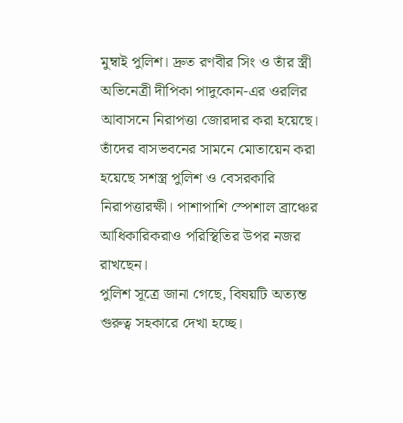মুম্বাই পুলিশ। দ্রুত রণবীর সিং ও তাঁর স্ত্রী অভিনেত্রী দীপিকা পাদুকোন-এর ওরলির আবাসনে নিরাপত্তা জোরদার করা হয়েছে। তাঁদের বাসভবনের সামনে মোতায়েন করা হয়েছে সশস্ত্র পুলিশ ও বেসরকারি নিরাপত্তারক্ষী। পাশাপাশি স্পেশাল ব্রাঞ্চের আধিকারিকরাও পরিস্থিতির উপর নজর রাখছেন।
পুলিশ সূত্রে জানা গেছে, বিষয়টি অত্যন্ত গুরুত্ব সহকারে দেখা হচ্ছে।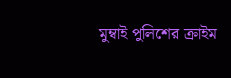মুম্বাই পুলিশের ক্রাইম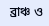ব্রাঞ্চ ও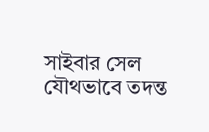সাইবার সেল যৌথভাবে তদন্ত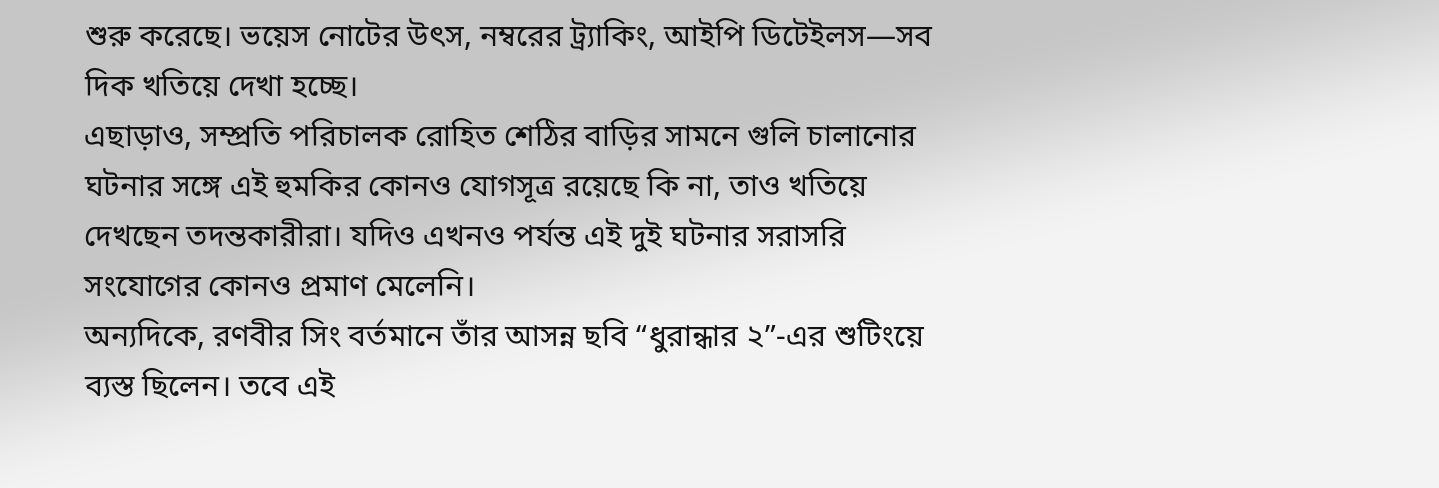শুরু করেছে। ভয়েস নোটের উৎস, নম্বরের ট্র্যাকিং, আইপি ডিটেইলস—সব দিক খতিয়ে দেখা হচ্ছে।
এছাড়াও, সম্প্রতি পরিচালক রোহিত শেঠির বাড়ির সামনে গুলি চালানোর ঘটনার সঙ্গে এই হুমকির কোনও যোগসূত্র রয়েছে কি না, তাও খতিয়ে দেখছেন তদন্তকারীরা। যদিও এখনও পর্যন্ত এই দুই ঘটনার সরাসরি সংযোগের কোনও প্রমাণ মেলেনি।
অন্যদিকে, রণবীর সিং বর্তমানে তাঁর আসন্ন ছবি “ধুরান্ধার ২”-এর শুটিংয়ে ব্যস্ত ছিলেন। তবে এই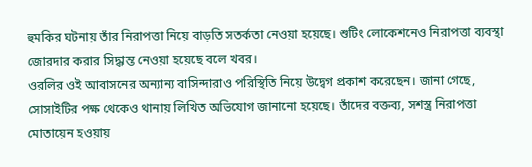হুমকির ঘটনায় তাঁর নিরাপত্তা নিয়ে বাড়তি সতর্কতা নেওয়া হয়েছে। শুটিং লোকেশনেও নিরাপত্তা ব্যবস্থা জোরদার করার সিদ্ধান্ত নেওয়া হয়েছে বলে খবর।
ওরলির ওই আবাসনের অন্যান্য বাসিন্দারাও পরিস্থিতি নিয়ে উদ্বেগ প্রকাশ করেছেন। জানা গেছে, সোসাইটির পক্ষ থেকেও থানায় লিখিত অভিযোগ জানানো হয়েছে। তাঁদের বক্তব্য, সশস্ত্র নিরাপত্তা মোতায়েন হওয়ায়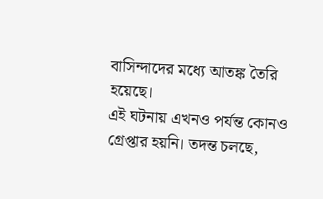বাসিন্দাদের মধ্যে আতঙ্ক তৈরি হয়েছে।
এই ঘটনায় এখনও পর্যন্ত কোনও গ্রেপ্তার হয়নি। তদন্ত চলছে,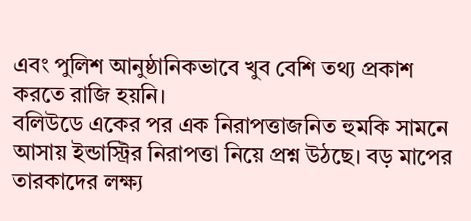এবং পুলিশ আনুষ্ঠানিকভাবে খুব বেশি তথ্য প্রকাশ করতে রাজি হয়নি।
বলিউডে একের পর এক নিরাপত্তাজনিত হুমকি সামনে আসায় ইন্ডাস্ট্রির নিরাপত্তা নিয়ে প্রশ্ন উঠছে। বড় মাপের তারকাদের লক্ষ্য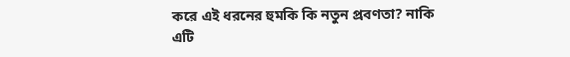করে এই ধরনের হুমকি কি নতুন প্রবণতা? নাকি এটি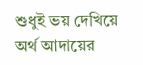শুধুই ভয় দেখিয়ে অর্থ আদায়ের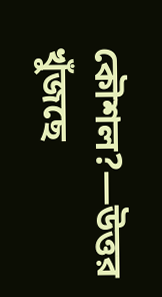কৌশল?—উত্তর খুঁজছে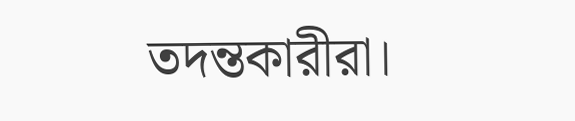তদন্তকারীরা।